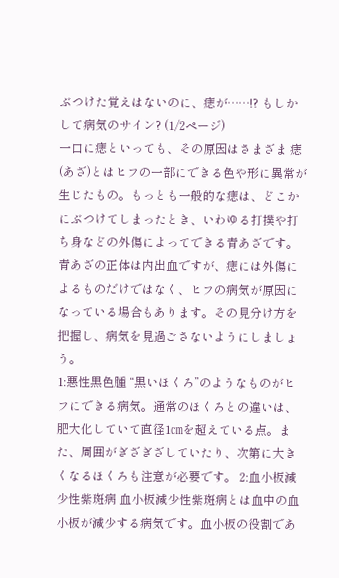ぶつけた覚えはないのに、痣が……!? もしかして病気のサイン? (1/2ページ)
一口に痣といっても、その原因はさまざま 痣(あざ)とはヒフの一部にできる色や形に異常が生じたもの。もっとも一般的な痣は、どこかにぶつけてしまったとき、いわゆる打撲や打ち身などの外傷によってできる青あざです。青あざの正体は内出血ですが、痣には外傷によるものだけではなく、ヒフの病気が原因になっている場合もあります。その見分け方を把握し、病気を見過ごさないようにしましょう。
1:悪性黒色腫 “黒いほくろ”のようなものがヒフにできる病気。通常のほくろとの違いは、肥大化していて直径1㎝を超えている点。また、周囲がぎざぎざしていたり、次第に大きくなるほくろも注意が必要です。 2:血小板減少性紫斑病 血小板減少性紫斑病とは血中の血小板が減少する病気です。血小板の役割であ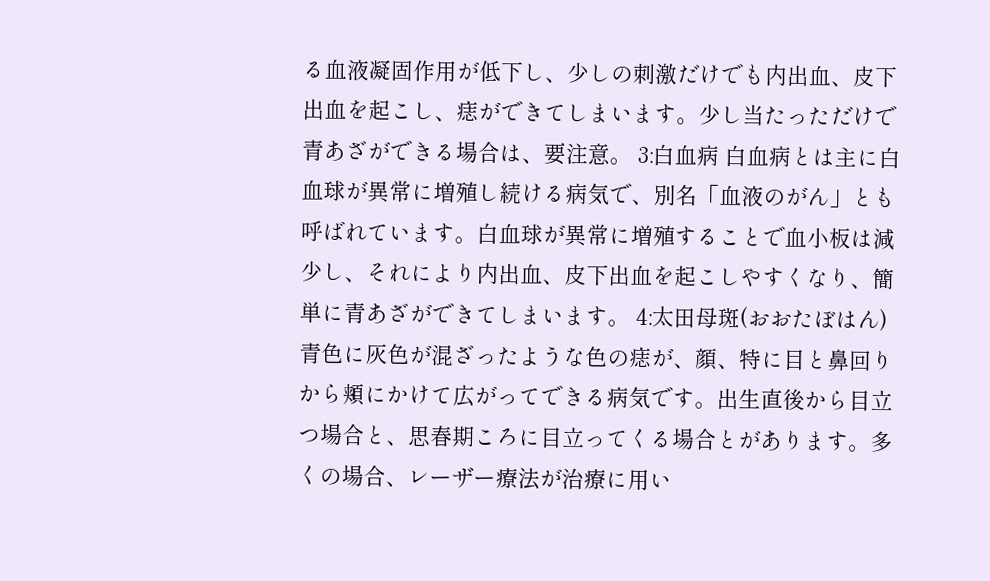る血液凝固作用が低下し、少しの刺激だけでも内出血、皮下出血を起こし、痣ができてしまいます。少し当たっただけで青あざができる場合は、要注意。 3:白血病 白血病とは主に白血球が異常に増殖し続ける病気で、別名「血液のがん」とも呼ばれています。白血球が異常に増殖することで血小板は減少し、それにより内出血、皮下出血を起こしやすくなり、簡単に青あざができてしまいます。 4:太田母斑(おおたぼはん) 青色に灰色が混ざったような色の痣が、顔、特に目と鼻回りから頬にかけて広がってできる病気です。出生直後から目立つ場合と、思春期ころに目立ってくる場合とがあります。多くの場合、レーザー療法が治療に用い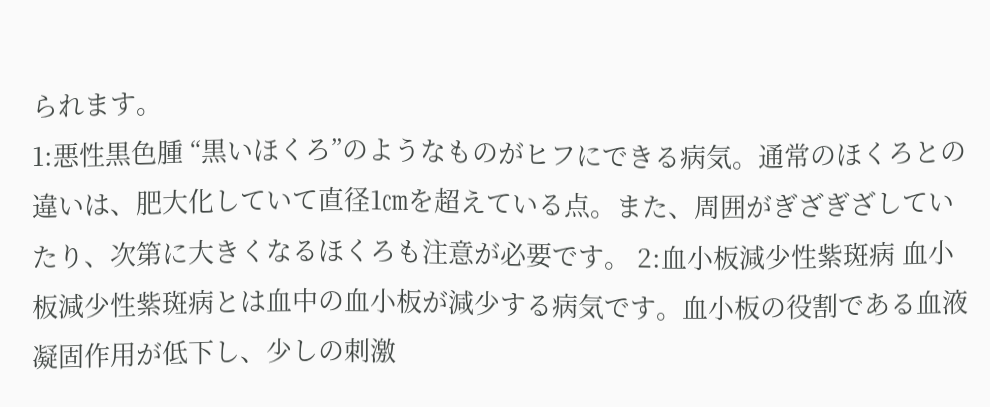られます。
1:悪性黒色腫 “黒いほくろ”のようなものがヒフにできる病気。通常のほくろとの違いは、肥大化していて直径1㎝を超えている点。また、周囲がぎざぎざしていたり、次第に大きくなるほくろも注意が必要です。 2:血小板減少性紫斑病 血小板減少性紫斑病とは血中の血小板が減少する病気です。血小板の役割である血液凝固作用が低下し、少しの刺激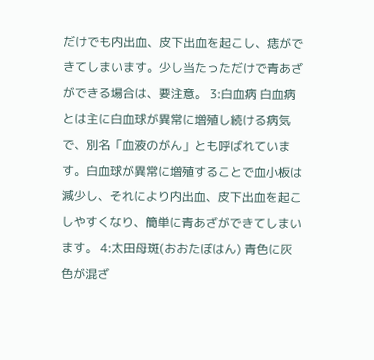だけでも内出血、皮下出血を起こし、痣ができてしまいます。少し当たっただけで青あざができる場合は、要注意。 3:白血病 白血病とは主に白血球が異常に増殖し続ける病気で、別名「血液のがん」とも呼ばれています。白血球が異常に増殖することで血小板は減少し、それにより内出血、皮下出血を起こしやすくなり、簡単に青あざができてしまいます。 4:太田母斑(おおたぼはん) 青色に灰色が混ざ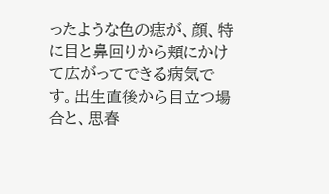ったような色の痣が、顔、特に目と鼻回りから頬にかけて広がってできる病気です。出生直後から目立つ場合と、思春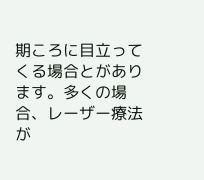期ころに目立ってくる場合とがあります。多くの場合、レーザー療法が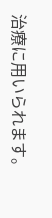治療に用いられます。